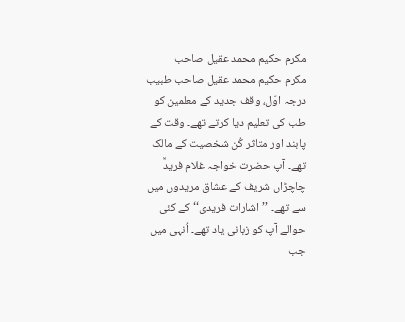مکرم حکیم محمد عقیل صاحب
مکرم حکیم محمد عقیل صاحب طبیب درجہ اوّل، وقف جدید کے معلمین کو طب کی تعلیم دیا کرتے تھے۔ وقت کے پابند اور متاثر کُن شخصیت کے مالک تھے۔ آپ حضرت خواجہ غلام فریدؒ چاچڑاں شریف کے عشاق مریدوں میں سے تھے۔ ’’اشارات فریدی‘‘ کے کئی حوالے آپ کو زبانی یاد تھے۔ اُنہی میں جب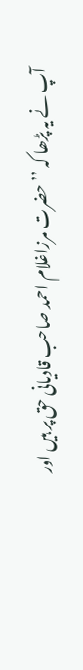آپ نے یہ پڑھا کہ ’’حضرت مرزاغلام احمد صاحب قادیانی حق پر ہیں اور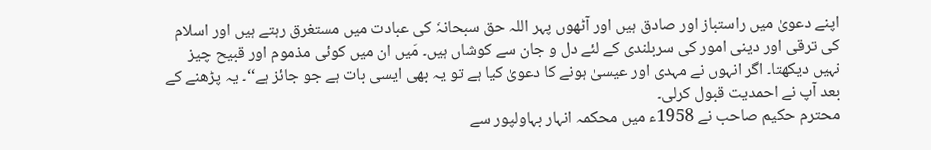اپنے دعویٰ میں راستباز اور صادق ہیں اور آٹھوں پہر اللہ حق سبحانہٗ کی عبادت میں مستغرق رہتے ہیں اور اسلام کی ترقی اور دینی امور کی سربلندی کے لئے دل و جان سے کوشاں ہیں۔ مَیں ان میں کوئی مذموم اور قبیح چیز نہیں دیکھتا۔ اگر انہوں نے مہدی اور عیسیٰ ہونے کا دعویٰ کیا ہے تو یہ بھی ایسی بات ہے جو جائز ہے‘‘۔ یہ پڑھنے کے بعد آپ نے احمدیت قبول کرلی۔
محترم حکیم صاحب نے 1958ء میں محکمہ انہار بہاولپور سے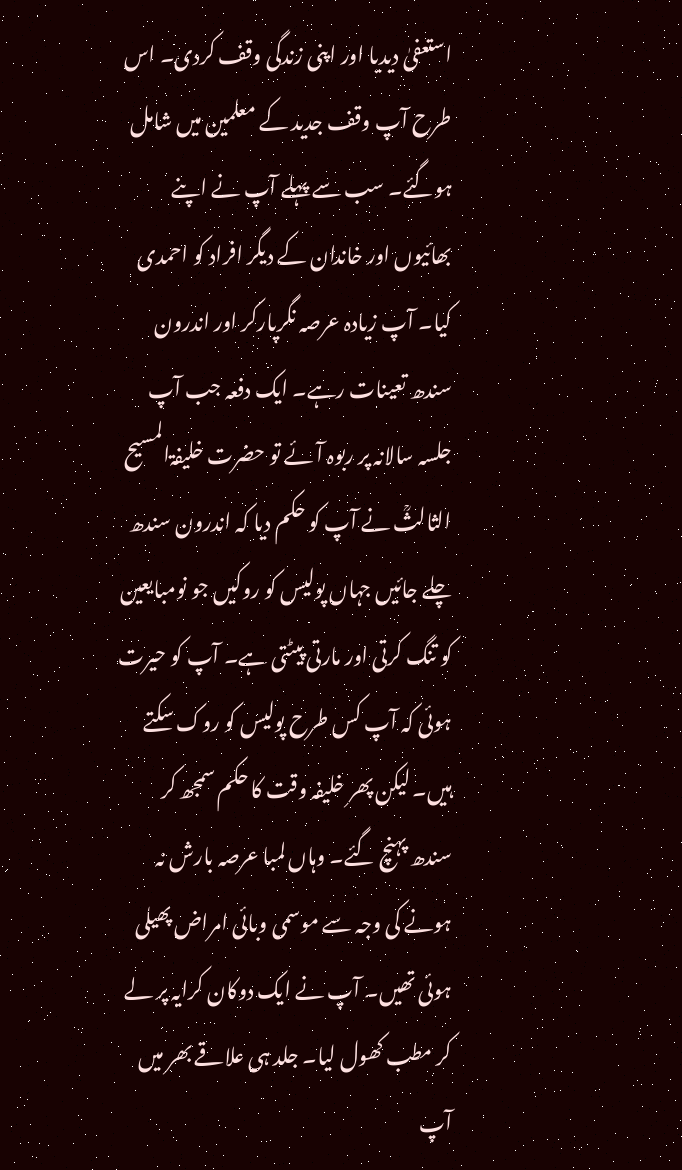استعفیٰ دیدیا اور اپنی زندگی وقف کردی۔ اس طرح آپ وقف جدید کے معلمین میں شامل ہوگئے۔ سب سے پہلے آپ نے اپنے بھائیوں اور خاندان کے دیگر افراد کو احمدی کیا۔ آپ زیادہ عرصہ نگرپارکر اور اندرون سندھ تعینات رہے۔ ایک دفعہ جب آپ جلسہ سالانہ پر ربوہ آئے تو حضرت خلیفۃالمسیح الثالثؒ نے آپ کو حکم دیا کہ اندرون سندھ چلے جائیں جہاں پولیس کو روکیں جو نومبایعین کو تنگ کرتی اور مارتی پیٹتی ہے۔ آپ کو حیرت ہوئی کہ آپ کس طرح پولیس کو روک سکتے ہیں۔ لیکن پھر خلیفہ وقت کا حکم سمجھ کر سندھ پہنچ گئے۔ وہاں لمبا عرصہ بارش نہ ہونے کی وجہ سے موسمی وبائی امراض پھیلی ہوئی تھیں۔ آپ نے ایک دوکان کرایہ پر لے کر مطب کھول لیا۔ جلد ہی علاقے بھر میں آپ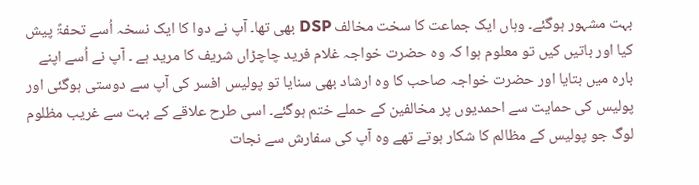بہت مشہور ہوگئے۔ وہاں ایک جماعت کا سخت مخالف DSP بھی تھا۔ آپ نے دوا کا ایک نسخہ اُسے تحفۃً پیش کیا اور باتیں کیں تو معلوم ہوا کہ وہ حضرت خواجہ غلام فرید چاچڑاں شریف کا مرید ہے ۔ آپ نے اُسے اپنے بارہ میں بتایا اور حضرت خواجہ صاحب کا وہ ارشاد بھی سنایا تو پولیس افسر کی آپ سے دوستی ہوگئی اور پولیس کی حمایت سے احمدیوں پر مخالفین کے حملے ختم ہوگئے۔ اسی طرح علاقے کے بہت سے غریب مظلوم لوگ جو پولیس کے مظالم کا شکار ہوتے تھے وہ آپ کی سفارش سے نجات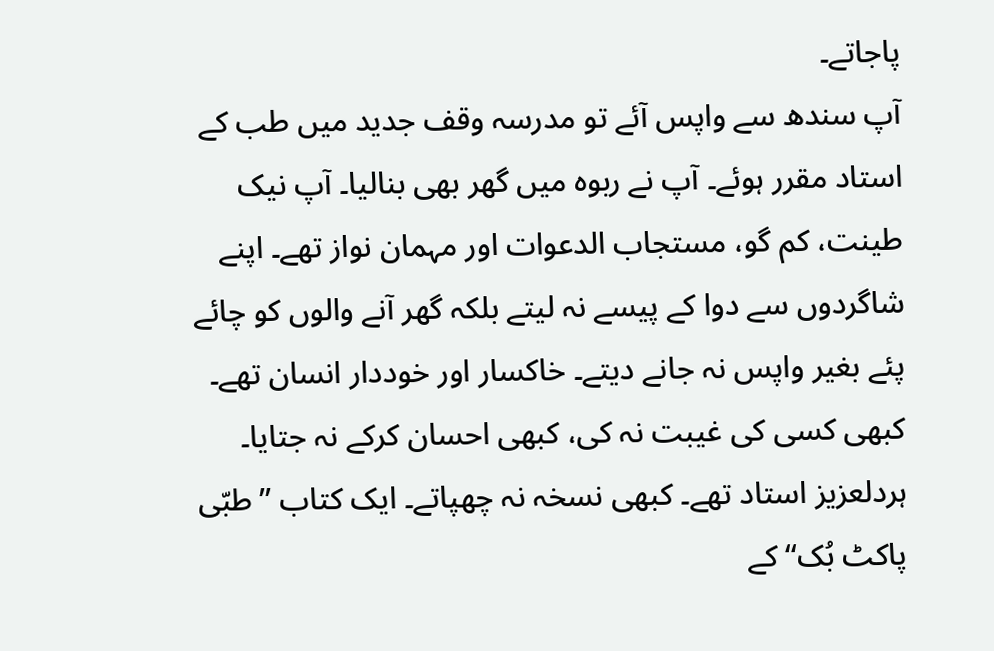پاجاتے۔
آپ سندھ سے واپس آئے تو مدرسہ وقف جدید میں طب کے استاد مقرر ہوئے۔ آپ نے ربوہ میں گھر بھی بنالیا۔ آپ نیک طینت، کم گو، مستجاب الدعوات اور مہمان نواز تھے۔ اپنے شاگردوں سے دوا کے پیسے نہ لیتے بلکہ گھر آنے والوں کو چائے پئے بغیر واپس نہ جانے دیتے۔ خاکسار اور خوددار انسان تھے۔ کبھی کسی کی غیبت نہ کی، کبھی احسان کرکے نہ جتایا۔ ہردلعزیز استاد تھے۔ کبھی نسخہ نہ چھپاتے۔ ایک کتاب ’’طبّی پاکٹ بُک‘‘ کے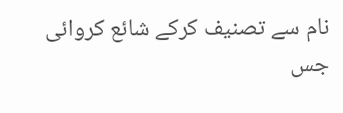نام سے تصنیف کرکے شائع کروائی جس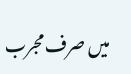میں صرف مجرب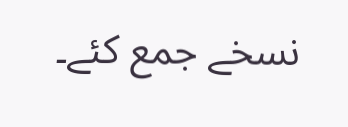نسخے جمع کئے۔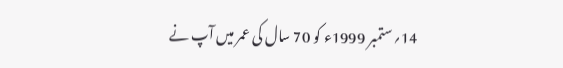14؍ستمبر 1999ء کو 70 سال کی عمر میں آپ نے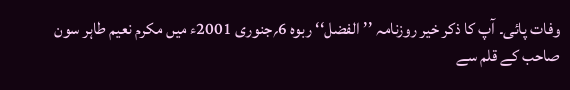وفات پائی۔ آپ کا ذکر خیر روزنامہ ’’الفضل‘‘ ربوہ 6؍جنوری 2001ء میں مکرم نعیم طاہر سون صاحب کے قلم سے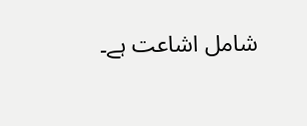شامل اشاعت ہے۔